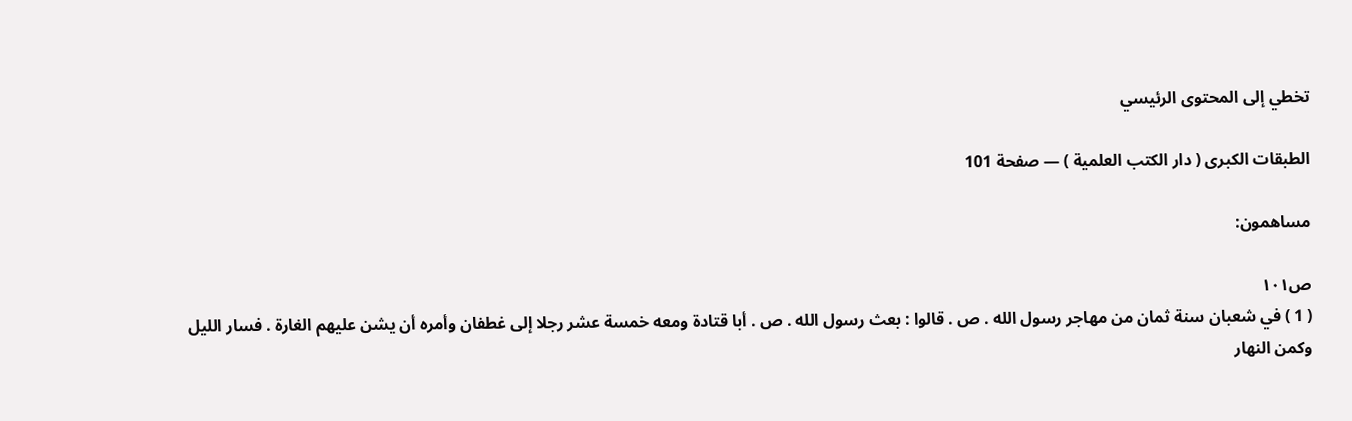تخطي إلى المحتوى الرئيسي

الطبقات الكبرى ( دار الكتب العلمية ) — صفحة 101

مساهمون:

ص١٠١
( 1 ) في شعبان سنة ثمان من مهاجر رسول الله . ص . قالوا : بعث رسول الله . ص . أبا قتادة ومعه خمسة عشر رجلا إلى غطفان وأمره أن يشن عليهم الغارة . فسار الليل وكمن النهار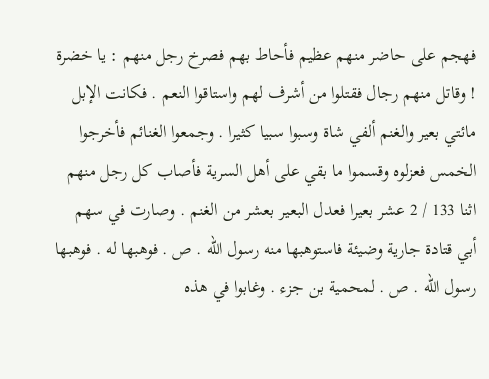فهجم على حاضر منهم عظيم فأحاط بهم فصرخ رجل منهم : يا خضرة ! وقاتل منهم رجال فقتلوا من أشرف لهم واستاقوا النعم . فكانت الإبل مائتي بعير والغنم ألفي شاة وسبوا سبيا كثيرا . وجمعوا الغنائم فأخرجوا الخمس فعزلوه وقسموا ما بقي على أهل السرية فأصاب كل رجل منهم اثنا 133 / 2 عشر بعيرا فعدل البعير بعشر من الغنم . وصارت في سهم أبي قتادة جارية وضيئة فاستوهبها منه رسول الله . ص . فوهبها له . فوهبها رسول الله . ص . لمحمية بن جزء . وغابوا في هذه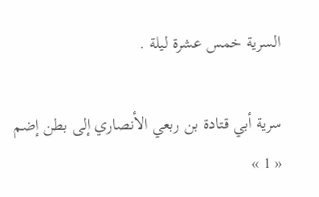السرية خمس عشرة ليلة .

سرية أبي قتادة بن ربعي الأنصاري إلى بطن إضم « 1 »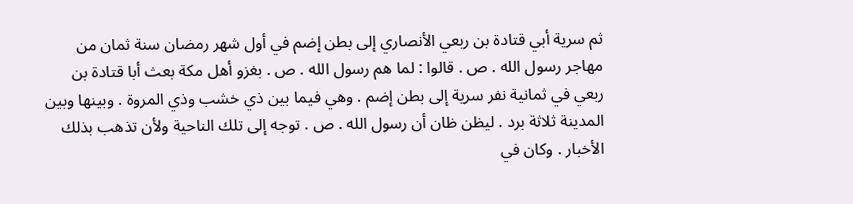ثم سرية أبي قتادة بن ربعي الأنصاري إلى بطن إضم في أول شهر رمضان سنة ثمان من مهاجر رسول الله . ص . قالوا : لما هم رسول الله . ص . بغزو أهل مكة بعث أبا قتادة بن ربعي في ثمانية نفر سرية إلى بطن إضم . وهي فيما بين ذي خشب وذي المروة . وبينها وبين المدينة ثلاثة برد . ليظن ظان أن رسول الله . ص . توجه إلى تلك الناحية ولأن تذهب بذلك الأخبار . وكان في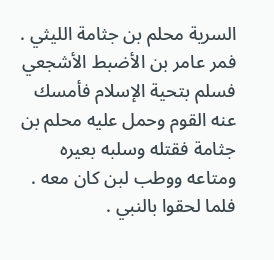السرية محلم بن جثامة الليثي . فمر عامر بن الأضبط الأشجعي فسلم بتحية الإسلام فأمسك عنه القوم وحمل عليه محلم بن جثامة فقتله وسلبه بعيره ومتاعه ووطب لبن كان معه . فلما لحقوا بالنبي .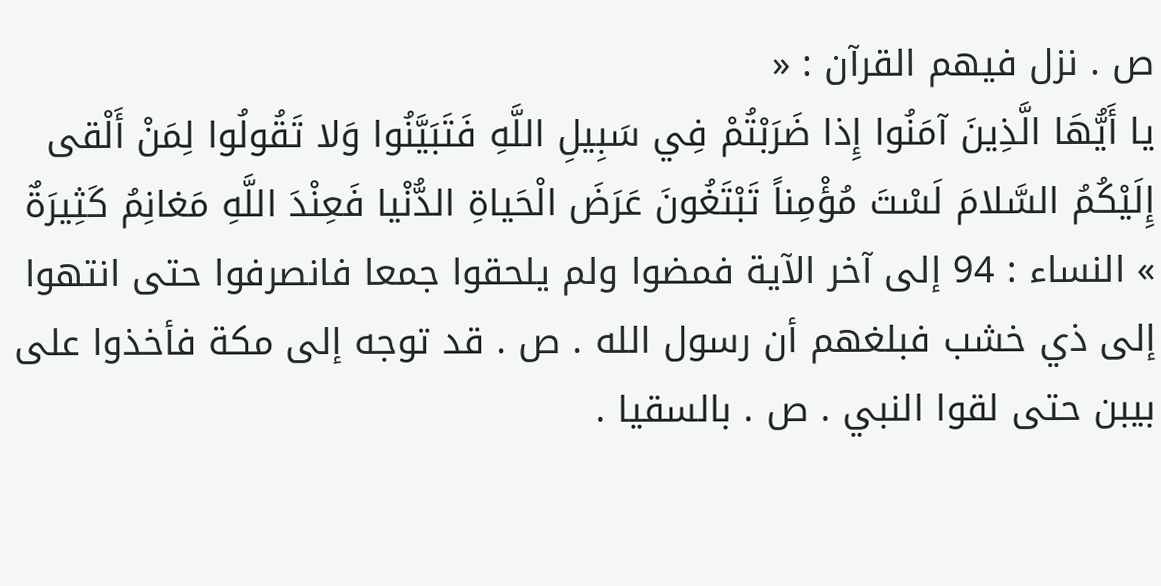ص . نزل فيهم القرآن : «
يا أَيُّهَا الَّذِينَ آمَنُوا إِذا ضَرَبْتُمْ فِي سَبِيلِ اللَّهِ فَتَبَيَّنُوا وَلا تَقُولُوا لِمَنْ أَلْقى إِلَيْكُمُ السَّلامَ لَسْتَ مُؤْمِناً تَبْتَغُونَ عَرَضَ الْحَياةِ الدُّنْيا فَعِنْدَ اللَّهِ مَغانِمُ كَثِيرَةٌ
» النساء : 94 إلى آخر الآية فمضوا ولم يلحقوا جمعا فانصرفوا حتى انتهوا إلى ذي خشب فبلغهم أن رسول الله . ص . قد توجه إلى مكة فأخذوا على بيبن حتى لقوا النبي . ص . بالسقيا .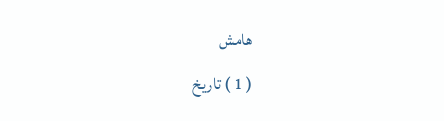هامش
( 1 ) تاريخ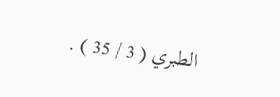الطبري ( 3 / 35 ) .